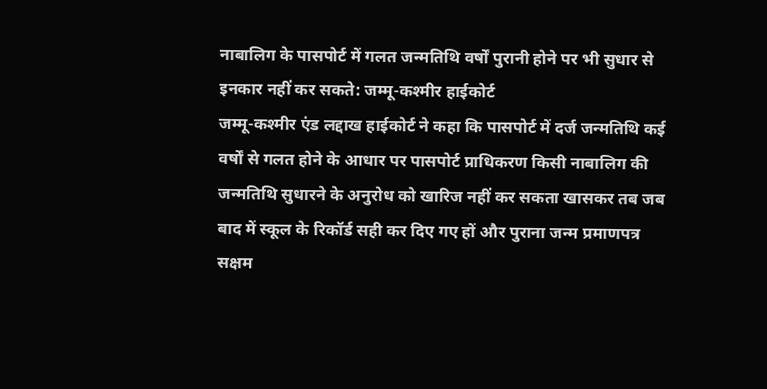नाबालिग के पासपोर्ट में गलत जन्मतिथि वर्षों पुरानी होने पर भी सुधार से इनकार नहीं कर सकते: जम्मू-कश्मीर हाईकोर्ट
जम्मू-कश्मीर एंड लद्दाख हाईकोर्ट ने कहा कि पासपोर्ट में दर्ज जन्मतिथि कई वर्षों से गलत होने के आधार पर पासपोर्ट प्राधिकरण किसी नाबालिग की जन्मतिथि सुधारने के अनुरोध को खारिज नहीं कर सकता खासकर तब जब बाद में स्कूल के रिकॉर्ड सही कर दिए गए हों और पुराना जन्म प्रमाणपत्र सक्षम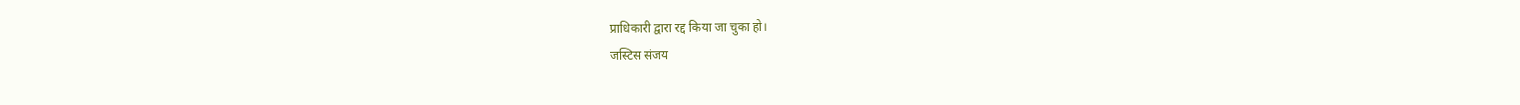प्राधिकारी द्वारा रद्द किया जा चुका हो।
जस्टिस संजय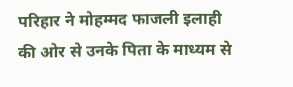परिहार ने मोहम्मद फाजली इलाही की ओर से उनके पिता के माध्यम से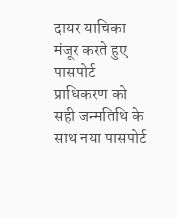दायर याचिका मंजूर करते हुए पासपोर्ट प्राधिकरण को सही जन्मतिथि के साथ नया पासपोर्ट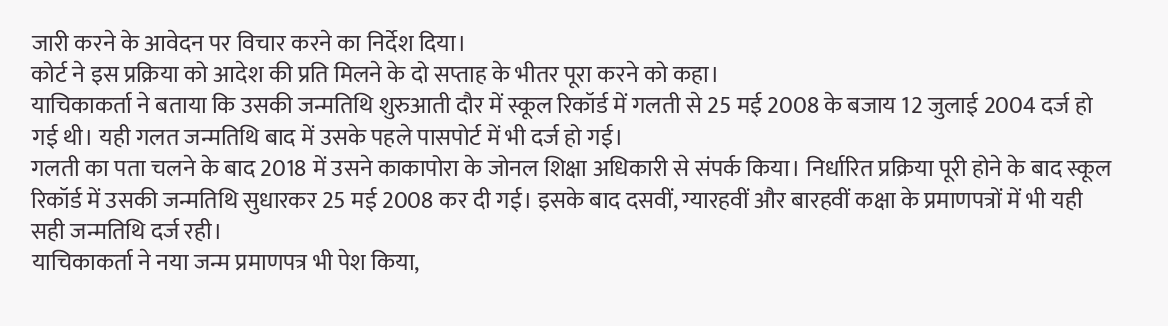जारी करने के आवेदन पर विचार करने का निर्देश दिया।
कोर्ट ने इस प्रक्रिया को आदेश की प्रति मिलने के दो सप्ताह के भीतर पूरा करने को कहा।
याचिकाकर्ता ने बताया कि उसकी जन्मतिथि शुरुआती दौर में स्कूल रिकॉर्ड में गलती से 25 मई 2008 के बजाय 12 जुलाई 2004 दर्ज हो गई थी। यही गलत जन्मतिथि बाद में उसके पहले पासपोर्ट में भी दर्ज हो गई।
गलती का पता चलने के बाद 2018 में उसने काकापोरा के जोनल शिक्षा अधिकारी से संपर्क किया। निर्धारित प्रक्रिया पूरी होने के बाद स्कूल रिकॉर्ड में उसकी जन्मतिथि सुधारकर 25 मई 2008 कर दी गई। इसके बाद दसवीं, ग्यारहवीं और बारहवीं कक्षा के प्रमाणपत्रों में भी यही सही जन्मतिथि दर्ज रही।
याचिकाकर्ता ने नया जन्म प्रमाणपत्र भी पेश किया,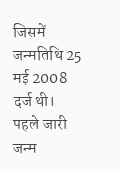जिसमें जन्मतिथि 25 मई 2008 दर्ज थी। पहले जारी जन्म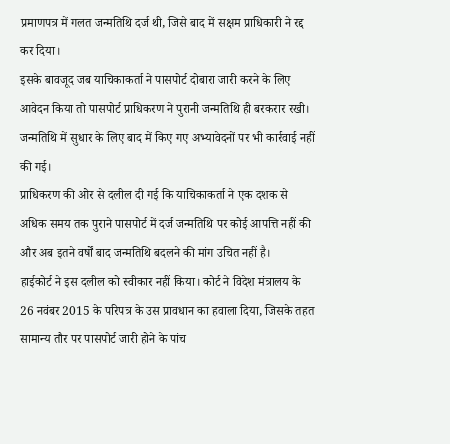प्रमाणपत्र में गलत जन्मतिथि दर्ज थी, जिसे बाद में सक्षम प्राधिकारी ने रद्द कर दिया।
इसके बावजूद जब याचिकाकर्ता ने पासपोर्ट दोबारा जारी करने के लिए आवेदन किया तो पासपोर्ट प्राधिकरण ने पुरानी जन्मतिथि ही बरकरार रखी। जन्मतिथि में सुधार के लिए बाद में किए गए अभ्यावेदनों पर भी कार्रवाई नहीं की गई।
प्राधिकरण की ओर से दलील दी गई कि याचिकाकर्ता ने एक दशक से अधिक समय तक पुराने पासपोर्ट में दर्ज जन्मतिथि पर कोई आपत्ति नहीं की और अब इतने वर्षों बाद जन्मतिथि बदलने की मांग उचित नहीं है।
हाईकोर्ट ने इस दलील को स्वीकार नहीं किया। कोर्ट ने विदेश मंत्रालय के 26 नवंबर 2015 के परिपत्र के उस प्रावधान का हवाला दिया, जिसके तहत सामान्य तौर पर पासपोर्ट जारी होने के पांच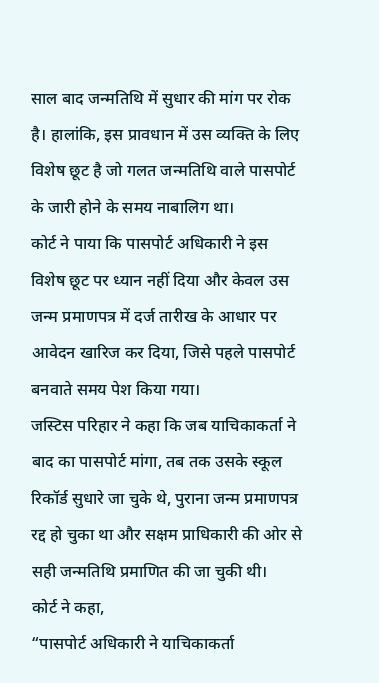साल बाद जन्मतिथि में सुधार की मांग पर रोक है। हालांकि, इस प्रावधान में उस व्यक्ति के लिए विशेष छूट है जो गलत जन्मतिथि वाले पासपोर्ट के जारी होने के समय नाबालिग था।
कोर्ट ने पाया कि पासपोर्ट अधिकारी ने इस विशेष छूट पर ध्यान नहीं दिया और केवल उस जन्म प्रमाणपत्र में दर्ज तारीख के आधार पर आवेदन खारिज कर दिया, जिसे पहले पासपोर्ट बनवाते समय पेश किया गया।
जस्टिस परिहार ने कहा कि जब याचिकाकर्ता ने बाद का पासपोर्ट मांगा, तब तक उसके स्कूल रिकॉर्ड सुधारे जा चुके थे, पुराना जन्म प्रमाणपत्र रद्द हो चुका था और सक्षम प्राधिकारी की ओर से सही जन्मतिथि प्रमाणित की जा चुकी थी।
कोर्ट ने कहा,
“पासपोर्ट अधिकारी ने याचिकाकर्ता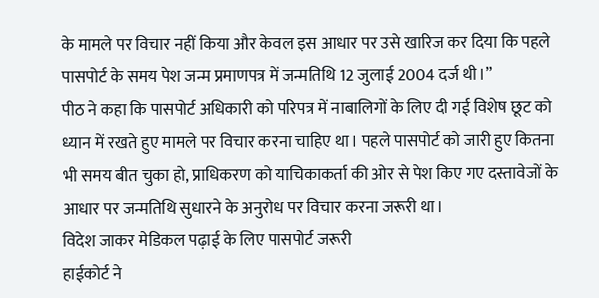के मामले पर विचार नहीं किया और केवल इस आधार पर उसे खारिज कर दिया कि पहले पासपोर्ट के समय पेश जन्म प्रमाणपत्र में जन्मतिथि 12 जुलाई 2004 दर्ज थी।”
पीठ ने कहा कि पासपोर्ट अधिकारी को परिपत्र में नाबालिगों के लिए दी गई विशेष छूट को ध्यान में रखते हुए मामले पर विचार करना चाहिए था। पहले पासपोर्ट को जारी हुए कितना भी समय बीत चुका हो, प्राधिकरण को याचिकाकर्ता की ओर से पेश किए गए दस्तावेजों के आधार पर जन्मतिथि सुधारने के अनुरोध पर विचार करना जरूरी था।
विदेश जाकर मेडिकल पढ़ाई के लिए पासपोर्ट जरूरी
हाईकोर्ट ने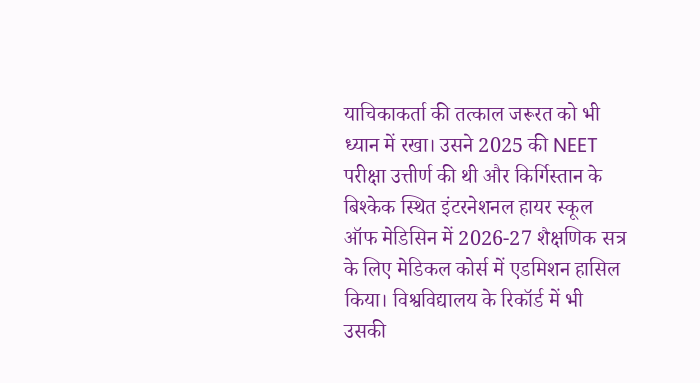याचिकाकर्ता की तत्काल जरूरत को भी ध्यान में रखा। उसने 2025 की NEET परीक्षा उत्तीर्ण की थी और किर्गिस्तान के बिश्केक स्थित इंटरनेशनल हायर स्कूल ऑफ मेडिसिन में 2026-27 शैक्षणिक सत्र के लिए मेडिकल कोर्स में एडमिशन हासिल किया। विश्वविद्यालय के रिकॉर्ड में भी उसकी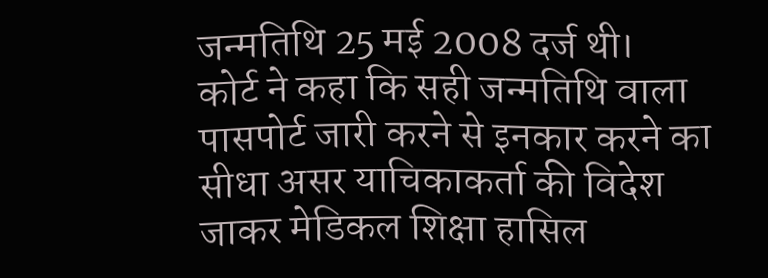जन्मतिथि 25 मई 2008 दर्ज थी।
कोर्ट ने कहा कि सही जन्मतिथि वाला पासपोर्ट जारी करने से इनकार करने का सीधा असर याचिकाकर्ता की विदेश जाकर मेडिकल शिक्षा हासिल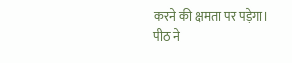करने की क्षमता पर पड़ेगा।
पीठ ने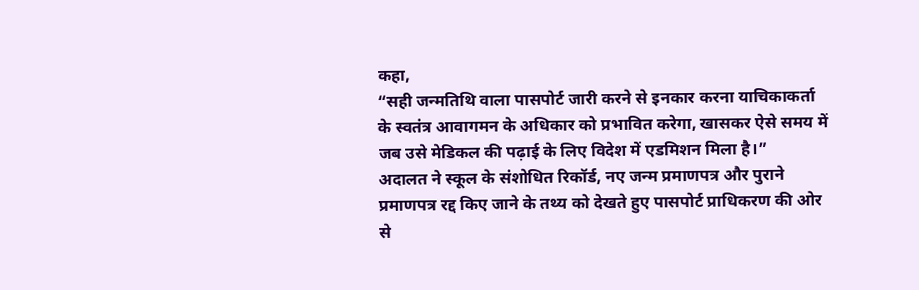कहा,
“सही जन्मतिथि वाला पासपोर्ट जारी करने से इनकार करना याचिकाकर्ता के स्वतंत्र आवागमन के अधिकार को प्रभावित करेगा, खासकर ऐसे समय में जब उसे मेडिकल की पढ़ाई के लिए विदेश में एडमिशन मिला है।”
अदालत ने स्कूल के संशोधित रिकॉर्ड, नए जन्म प्रमाणपत्र और पुराने प्रमाणपत्र रद्द किए जाने के तथ्य को देखते हुए पासपोर्ट प्राधिकरण की ओर से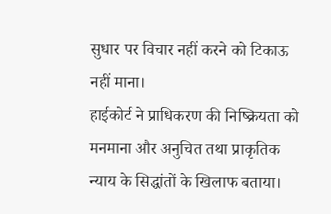सुधार पर विचार नहीं करने को टिकाऊ नहीं माना।
हाईकोर्ट ने प्राधिकरण की निष्क्रियता को मनमाना और अनुचित तथा प्राकृतिक न्याय के सिद्धांतों के खिलाफ बताया।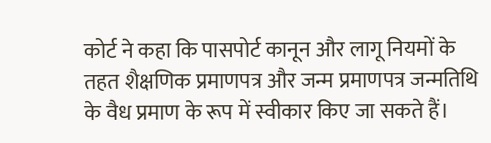कोर्ट ने कहा कि पासपोर्ट कानून और लागू नियमों के तहत शैक्षणिक प्रमाणपत्र और जन्म प्रमाणपत्र जन्मतिथि के वैध प्रमाण के रूप में स्वीकार किए जा सकते हैं।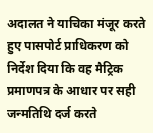अदालत ने याचिका मंजूर करते हुए पासपोर्ट प्राधिकरण को निर्देश दिया कि वह मैट्रिक प्रमाणपत्र के आधार पर सही जन्मतिथि दर्ज करते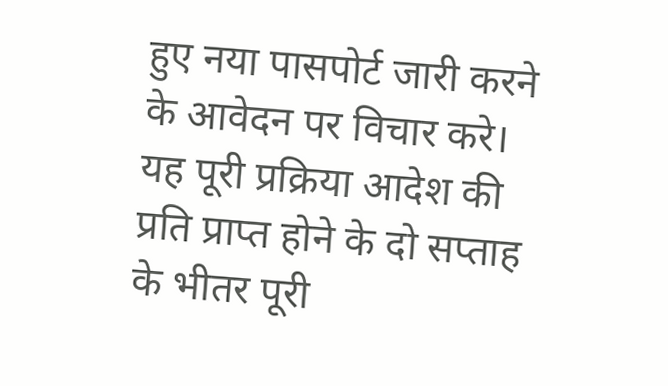हुए नया पासपोर्ट जारी करने के आवेदन पर विचार करे। यह पूरी प्रक्रिया आदेश की प्रति प्राप्त होने के दो सप्ताह के भीतर पूरी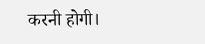करनी होगी।